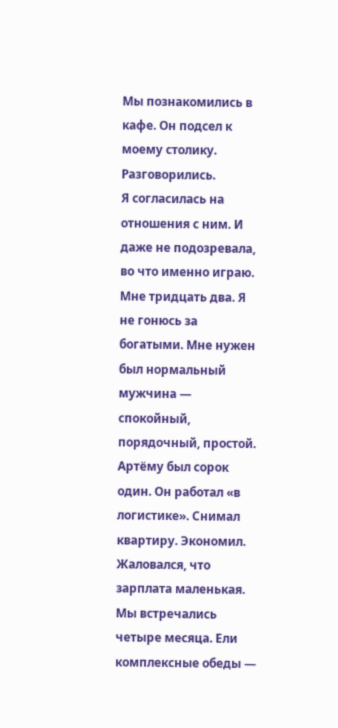Мы познакомились в кафе. Он подсел к моему столику. Разговорились.
Я согласилась на отношения с ним. И даже не подозревала, во что именно играю.
Мне тридцать два. Я не гонюсь за богатыми. Мне нужен был нормальный мужчина — спокойный, порядочный, простой.
Артёму был сорок один. Он работал «в логистике». Снимал квартиру. Экономил. Жаловался, что зарплата маленькая.
Мы встречались четыре месяца. Ели комплексные обеды —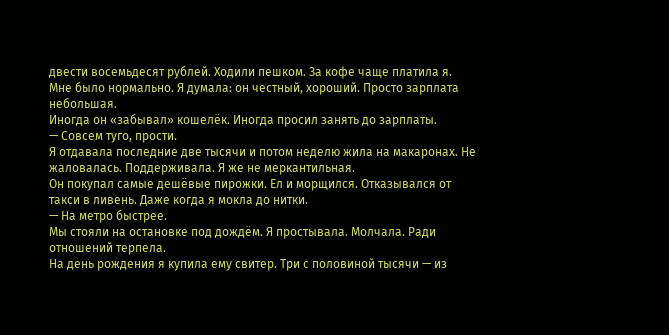двести восемьдесят рублей. Ходили пешком. За кофе чаще платила я.
Мне было нормально. Я думала: он честный, хороший. Просто зарплата небольшая.
Иногда он «забывал» кошелёк. Иногда просил занять до зарплаты.
— Совсем туго, прости.
Я отдавала последние две тысячи и потом неделю жила на макаронах. Не жаловалась. Поддерживала. Я же не меркантильная.
Он покупал самые дешёвые пирожки. Ел и морщился. Отказывался от такси в ливень. Даже когда я мокла до нитки.
— На метро быстрее.
Мы стояли на остановке под дождём. Я простывала. Молчала. Ради отношений терпела.
На день рождения я купила ему свитер. Три с половиной тысячи — из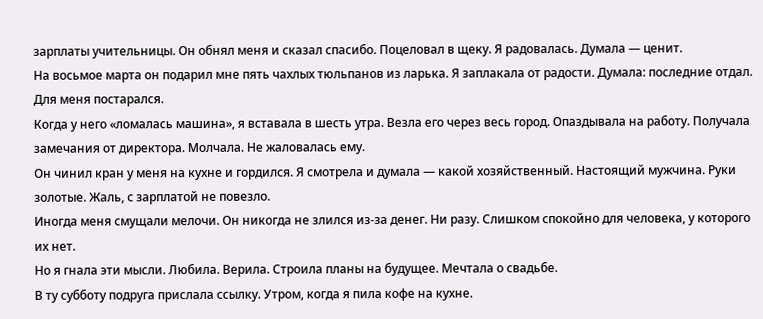зарплаты учительницы. Он обнял меня и сказал спасибо. Поцеловал в щеку. Я радовалась. Думала — ценит.
На восьмое марта он подарил мне пять чахлых тюльпанов из ларька. Я заплакала от радости. Думала: последние отдал. Для меня постарался.
Когда у него «ломалась машина», я вставала в шесть утра. Везла его через весь город. Опаздывала на работу. Получала замечания от директора. Молчала. Не жаловалась ему.
Он чинил кран у меня на кухне и гордился. Я смотрела и думала — какой хозяйственный. Настоящий мужчина. Руки золотые. Жаль, с зарплатой не повезло.
Иногда меня смущали мелочи. Он никогда не злился из-за денег. Ни разу. Слишком спокойно для человека, у которого их нет.
Но я гнала эти мысли. Любила. Верила. Строила планы на будущее. Мечтала о свадьбе.
В ту субботу подруга прислала ссылку. Утром, когда я пила кофе на кухне.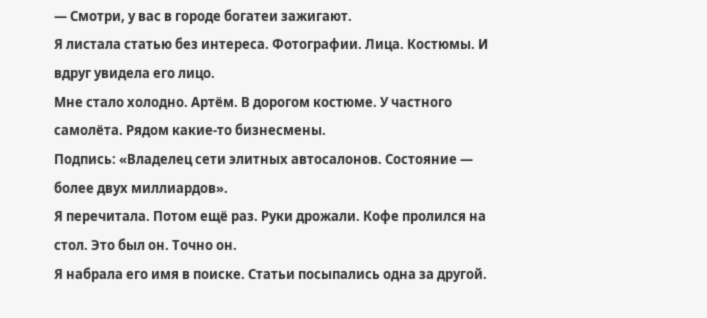— Смотри, у вас в городе богатеи зажигают.
Я листала статью без интереса. Фотографии. Лица. Костюмы. И вдруг увидела его лицо.
Мне стало холодно. Артём. В дорогом костюме. У частного самолёта. Рядом какие-то бизнесмены.
Подпись: «Владелец сети элитных автосалонов. Состояние — более двух миллиардов».
Я перечитала. Потом ещё раз. Руки дрожали. Кофе пролился на стол. Это был он. Точно он.
Я набрала его имя в поиске. Статьи посыпались одна за другой.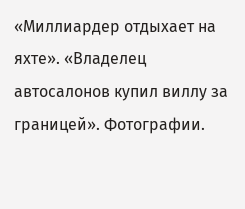«Миллиардер отдыхает на яхте». «Владелец автосалонов купил виллу за границей». Фотографии.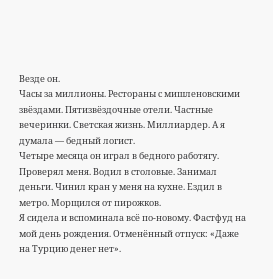Везде он.
Часы за миллионы. Рестораны с мишленовскими звёздами. Пятизвёздочные отели. Частные вечеринки. Светская жизнь. Миллиардер. А я думала — бедный логист.
Четыре месяца он играл в бедного работягу. Проверял меня. Водил в столовые. Занимал деньги. Чинил кран у меня на кухне. Ездил в метро. Морщился от пирожков.
Я сидела и вспоминала всё по-новому. Фастфуд на мой день рождения. Отменённый отпуск: «Даже на Турцию денег нет».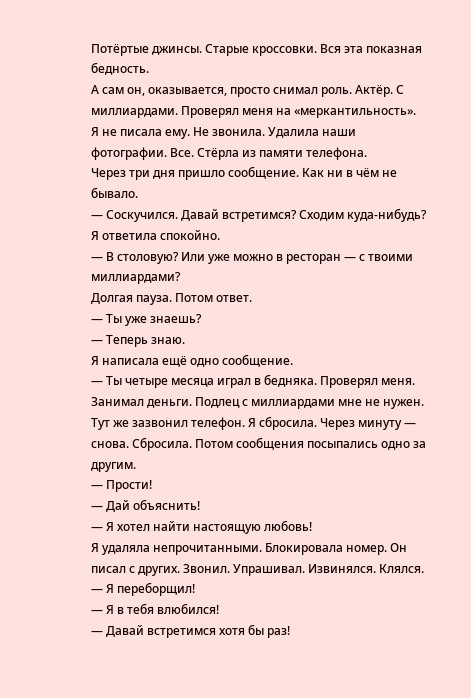Потёртые джинсы. Старые кроссовки. Вся эта показная бедность.
А сам он, оказывается, просто снимал роль. Актёр. С миллиардами. Проверял меня на «меркантильность».
Я не писала ему. Не звонила. Удалила наши фотографии. Все. Стёрла из памяти телефона.
Через три дня пришло сообщение. Как ни в чём не бывало.
— Соскучился. Давай встретимся? Сходим куда-нибудь?
Я ответила спокойно.
— В столовую? Или уже можно в ресторан — с твоими миллиардами?
Долгая пауза. Потом ответ.
— Ты уже знаешь?
— Теперь знаю.
Я написала ещё одно сообщение.
— Ты четыре месяца играл в бедняка. Проверял меня. Занимал деньги. Подлец с миллиардами мне не нужен.
Тут же зазвонил телефон. Я сбросила. Через минуту — снова. Сбросила. Потом сообщения посыпались одно за другим.
— Прости!
— Дай объяснить!
— Я хотел найти настоящую любовь!
Я удаляла непрочитанными. Блокировала номер. Он писал с других. Звонил. Упрашивал. Извинялся. Клялся.
— Я переборщил!
— Я в тебя влюбился!
— Давай встретимся хотя бы раз!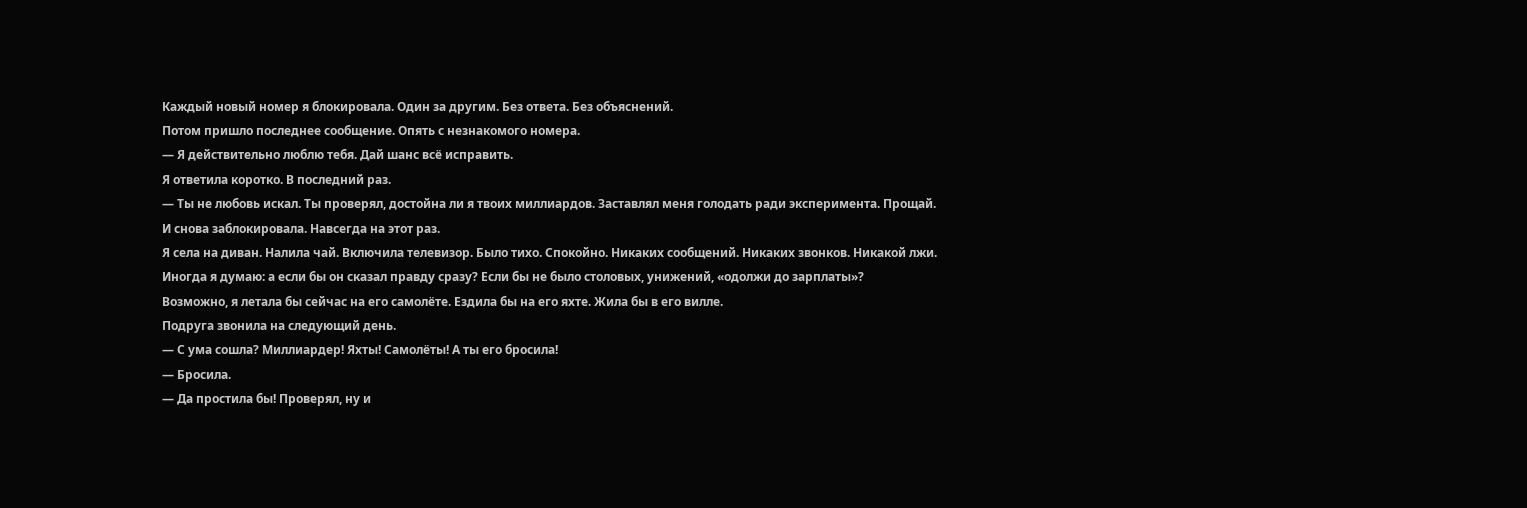Каждый новый номер я блокировала. Один за другим. Без ответа. Без объяснений.
Потом пришло последнее сообщение. Опять с незнакомого номера.
— Я действительно люблю тебя. Дай шанс всё исправить.
Я ответила коротко. В последний раз.
— Ты не любовь искал. Ты проверял, достойна ли я твоих миллиардов. Заставлял меня голодать ради эксперимента. Прощай.
И снова заблокировала. Навсегда на этот раз.
Я села на диван. Налила чай. Включила телевизор. Было тихо. Спокойно. Никаких сообщений. Никаких звонков. Никакой лжи.
Иногда я думаю: а если бы он сказал правду сразу? Если бы не было столовых, унижений, «одолжи до зарплаты»?
Возможно, я летала бы сейчас на его самолёте. Ездила бы на его яхте. Жила бы в его вилле.
Подруга звонила на следующий день.
— С ума сошла? Миллиардер! Яхты! Самолёты! А ты его бросила!
— Бросила.
— Да простила бы! Проверял, ну и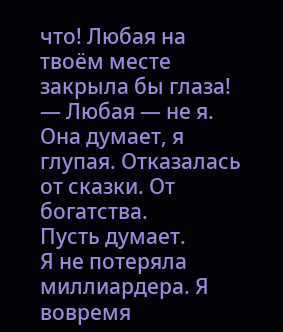что! Любая на твоём месте закрыла бы глаза!
— Любая — не я.
Она думает, я глупая. Отказалась от сказки. От богатства.
Пусть думает.
Я не потеряла миллиардера. Я вовремя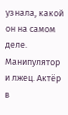узнала, какой он на самом деле. Манипулятор и лжец. Актёр в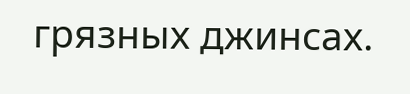грязных джинсах.